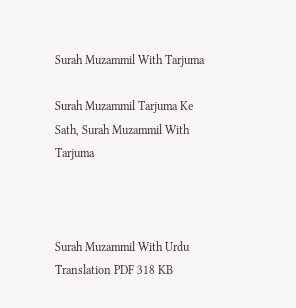Surah Muzammil With Tarjuma

Surah Muzammil Tarjuma Ke Sath, Surah Muzammil With Tarjuma



Surah Muzammil With Urdu Translation PDF 318 KB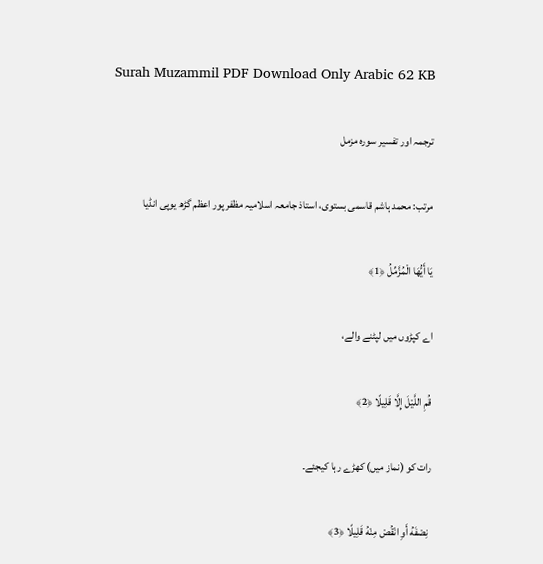Surah Muzammil PDF Download Only Arabic 62 KB

ترجمہ اور تفسير سورہ مزمل

مرتب: محمد ہاشم قاسمى بستوى، استاذ جامعہ اسلاميہ مظفر پور اعظم گڑھ يوپى انڈيا

يَا أَيُّهَا الْمُزَّمِّلُ ﴿1﴾

اے کپڑوں میں لپٹنے والے،

قُمِ اللَّيْلَ إِلَّا قَلِيلًا ﴿2﴾

رات کو (نماز میں) کھڑے رہا کیجئے۔

 نِصْفَهُ أَوِ انْقُصْ مِنْهُ قَلِيلًا ﴿3﴾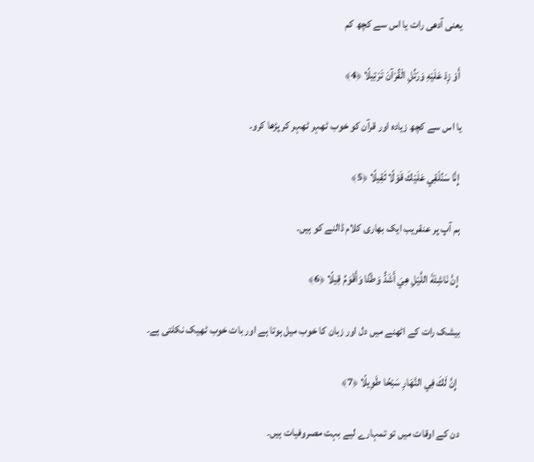یعنی آدھی رات یا اس سے کچھ کم

 أَوْ زِدْ عَلَيْهِ وَرَتِّلِ الْقُرْآنَ تَرْتِيلًا ﴿4﴾

یا اس سے کچھ زیادہ اور قرآن کو خوب ٹھہر ٹھہر کر پڑھا کرو۔

 إِنَّا سَنُلْقِي عَلَيْكَ قَوْلًا ثَقِيلًا ﴿5﴾

ہم آپ پر عنقریب ایک بھاری کلام ڈالنے کو ہیں۔

 إِنَّ نَاشِئَةَ اللَّيْلِ هِيَ أَشَدُّ وَطْئًا وَأَقْوَمُ قِيلًا ﴿6﴾

بیشک رات کے اٹھنے میں دل اور زبان کا خوب میل ہوتا ہے اور بات خوب ٹھیک نکلتی ہے۔

 إِنَّ لَكَ فِي النَّهَارِ سَبْحًا طَوِيلًا ﴿7﴾

دن کے اوقات میں تو تمہارے لیے بہت مصروفیات ہیں۔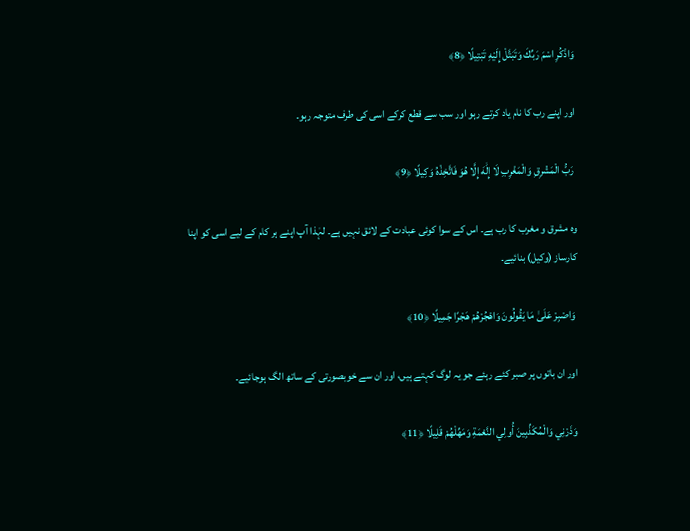وَاذْكُرِ اسْمَ رَبِّكَ وَتَبَتَّلْ إِلَيْهِ تَبْتِيلًا ﴿8﴾

اور اپنے رب کا نام یاد کرتے رہو اور سب سے قطع کرکے اسی کی طرف متوجہ رہو۔

 رَبُّ الْمَشْرِقِ وَالْمَغْرِبِ لَا إِلَٰهَ إِلَّا هُوَ فَاتَّخِذْهُ وَكِيلًا ﴿9﴾

وہ مشرق و مغرب کا رب ہے۔ اس کے سوا کوئی عبادت کے لائق نہیں ہے۔ لہٰذا آپ اپنے ہر کام کے لیے اسی کو اپنا کارساز (وکیل) بنائیے۔

 وَاصْبِرْ عَلَىٰ مَا يَقُولُونَ وَاهْجُرْهُمْ هَجْرًا جَمِيلًا ﴿10﴾

اور ان باتوں پر صبر کئے رہئے جو یہ لوگ کہتے ہیں، اور ان سے خوبصورتی کے ساتھ الگ ہوجائیے۔

 وَذَرْنِي وَالْمُكَذِّبِينَ أُولِي النَّعْمَةِ وَمَهِّلْهُمْ قَلِيلًا ﴿11﴾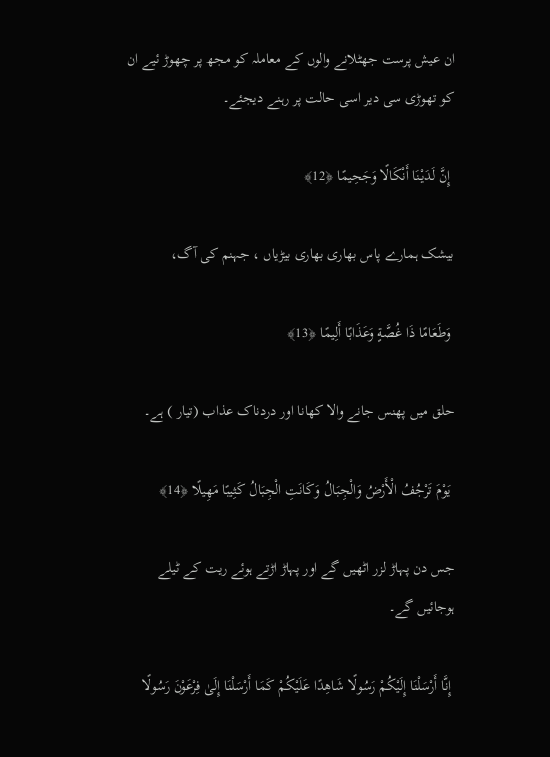ان عیش پرست جھٹلانے والوں کے معاملہ کو مجھ پر چھوڑ ئیے ان کو تھوڑی سی دیر اسی حالت پر رہنے دیجئے۔

 إِنَّ لَدَيْنَا أَنْكَالًا وَجَحِيمًا ﴿12﴾

بیشک ہمارے پاس بھاری بھاری بیڑیاں ، جہنم کی آگ،

 وَطَعَامًا ذَا غُصَّةٍ وَعَذَابًا أَلِيمًا ﴿13﴾

حلق میں پھنس جانے والا کھانا اور دردناک عذاب (تیار ) ہے۔

 يَوْمَ تَرْجُفُ الْأَرْضُ وَالْجِبَالُ وَكَانَتِ الْجِبَالُ كَثِيبًا مَهِيلًا ﴿14﴾

جس دن پہاڑ لزر اٹھیں گے اور پہاڑ اڑتے ہوئے ریت کے ٹیلے ہوجائیں گے۔

 إِنَّا أَرْسَلْنَا إِلَيْكُمْ رَسُولًا شَاهِدًا عَلَيْكُمْ كَمَا أَرْسَلْنَا إِلَىٰ فِرْعَوْنَ رَسُولًا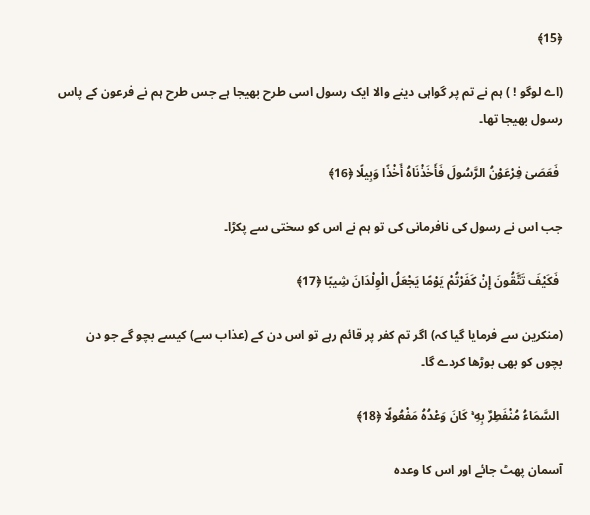﴿15﴾

(اے لوگو ! ) ہم نے تم پر گواہی دینے والا ایک رسول اسی طرح بھیجا ہے جس طرح ہم نے فرعون کے پاس رسول بھیجا تھا۔

 فَعَصَىٰ فِرْعَوْنُ الرَّسُولَ فَأَخَذْنَاهُ أَخْذًا وَبِيلًا ﴿16﴾

جب اس نے رسول کی نافرمانی کی تو ہم نے اس کو سختی سے پکڑا۔

 فَكَيْفَ تَتَّقُونَ إِنْ كَفَرْتُمْ يَوْمًا يَجْعَلُ الْوِلْدَانَ شِيبًا ﴿17﴾

(منکرین سے فرمایا گیا کہ) اگر تم کفر پر قائم رہے تو اس دن کے (عذاب سے) کیسے بچو گے جو دن بچوں کو بھی بوڑھا کردے گا۔

 السَّمَاءُ مُنْفَطِرٌ بِهِ ۚ كَانَ وَعْدُهُ مَفْعُولًا ﴿18﴾

آسمان پھٹ جائے اور اس کا وعدہ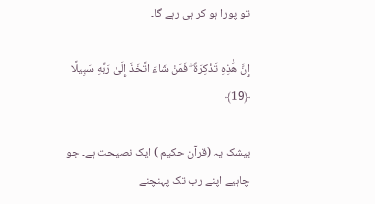تو پورا ہو کر ہی رہے گا۔

إِنَّ هَٰذِهِ تَذْكِرَةٌ ۖ فَمَنْ شَاءَ اتَّخَذَ إِلَىٰ رَبِّهِ سَبِيلًا ﴿19﴾

بیشک یہ (قرآن حکیم ) ایک نصیحت ہے۔ جو چاہیے اپنے رب تک پہنچنے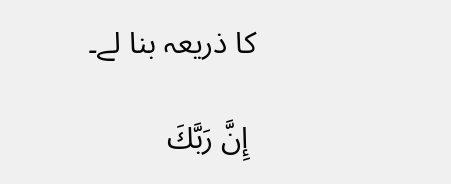کا ذریعہ بنا لے۔

 إِنَّ رَبَّكَ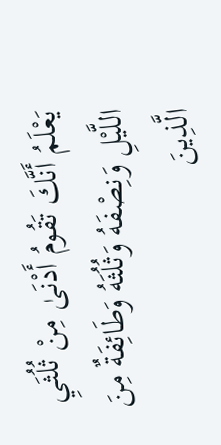يَعْلَمُ أَنَّكَ تَقُومُ أَدْنَىٰ مِنْ ثُلُثَيِ اللَّيْلِ وَنِصْفَهُ وَثُلُثَهُ وَطَائِفَةٌ مِنَ الَّذِينَ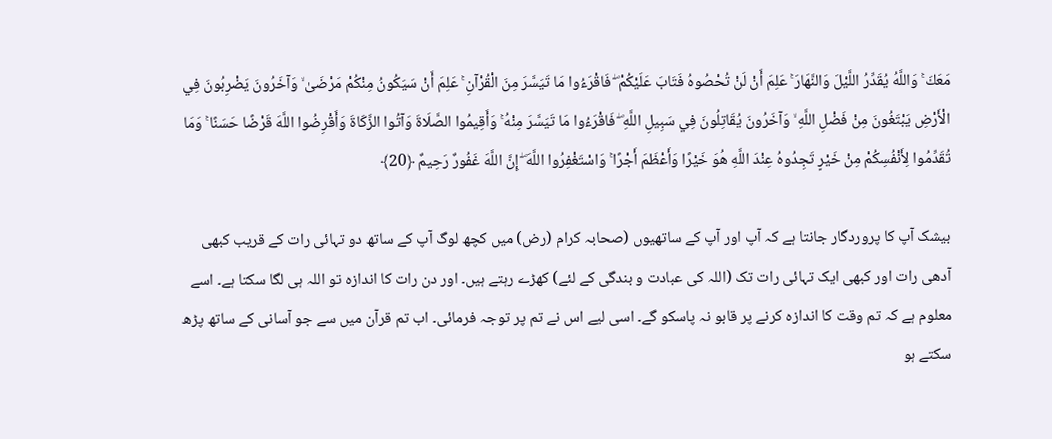مَعَكَ ۚ وَاللَّهُ يُقَدِّرُ اللَّيْلَ وَالنَّهَارَ ۚ عَلِمَ أَنْ لَنْ تُحْصُوهُ فَتَابَ عَلَيْكُمْ ۖ فَاقْرَءُوا مَا تَيَسَّرَ مِنَ الْقُرْآنِ ۚ عَلِمَ أَنْ سَيَكُونُ مِنْكُمْ مَرْضَىٰ ۙ وَآخَرُونَ يَضْرِبُونَ فِي الْأَرْضِ يَبْتَغُونَ مِنْ فَضْلِ اللَّهِ ۙ وَآخَرُونَ يُقَاتِلُونَ فِي سَبِيلِ اللَّهِ ۖ فَاقْرَءُوا مَا تَيَسَّرَ مِنْهُ ۚ وَأَقِيمُوا الصَّلَاةَ وَآتُوا الزَّكَاةَ وَأَقْرِضُوا اللَّهَ قَرْضًا حَسَنًا ۚ وَمَا تُقَدِّمُوا لِأَنْفُسِكُمْ مِنْ خَيْرٍ تَجِدُوهُ عِنْدَ اللَّهِ هُوَ خَيْرًا وَأَعْظَمَ أَجْرًا ۚ وَاسْتَغْفِرُوا اللَّهَ ۖ إِنَّ اللَّهَ غَفُورٌ رَحِيمٌ ﴿20﴾

بیشک آپ کا پروردگار جانتا ہے کہ آپ اور آپ کے ساتھیوں (صحابہ کرام (رض) میں کچھ لوگ آپ کے ساتھ دو تہائی رات کے قریب کبھی آدھی رات اور کبھی ایک تہائی رات تک (اللہ کی عبادت و بندگی کے لئے) کھڑے رہتے ہیں۔ اور دن رات کا اندازہ تو اللہ ہی لگا سکتا ہے۔ اسے معلوم ہے کہ تم وقت کا اندازہ کرنے پر قابو نہ پاسکو گے۔ اسی لیے اس نے تم پر توجہ فرمائی۔ اب تم قرآن میں سے جو آسانی کے ساتھ پڑھ سکتے ہو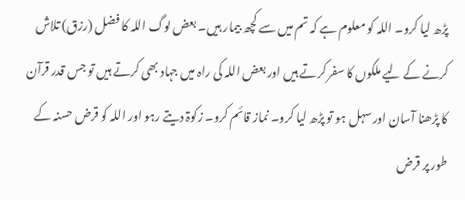پڑھ لیا کرو۔ اللہ کو معلوم ہے کہ تم میں سے کچھ بیمار ہیں۔ بعض لوگ اللہ کا فضل (رزق) تلاش کرنے کے لیے ملکوں کا سفر کرتے ہیں اور بعض اللہ کی راہ میں جہاد بھی کرتے ہیں تو جس قدر قرآن کا پڑھنا آسان اور سہل ہو تو پڑھ لیا کرو۔ نماز قائم کرو۔ زکوۃ دیتے رہو اور اللہ کو قرض حسنہ کے طور پر قرض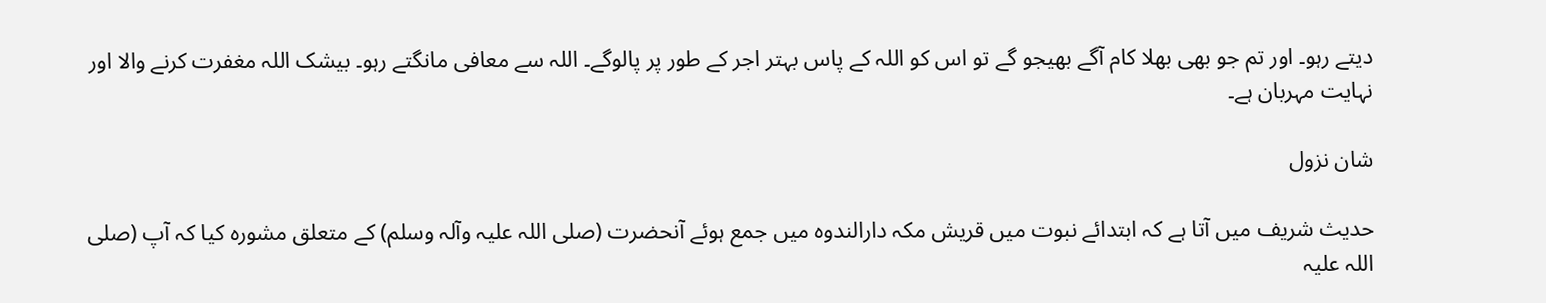دیتے رہو۔ اور تم جو بھی بھلا کام آگے بھیجو گے تو اس کو اللہ کے پاس بہتر اجر کے طور پر پالوگے۔ اللہ سے معافی مانگتے رہو۔ بیشک اللہ مغفرت کرنے والا اور نہایت مہربان ہے۔

شان نزول

حدیث شریف میں آتا ہے کہ ابتدائے نبوت میں قریش مکہ دارالندوہ میں جمع ہوئے آنحضرت (صلی اللہ علیہ وآلہ وسلم) کے متعلق مشورہ کیا کہ آپ (صلی اللہ علیہ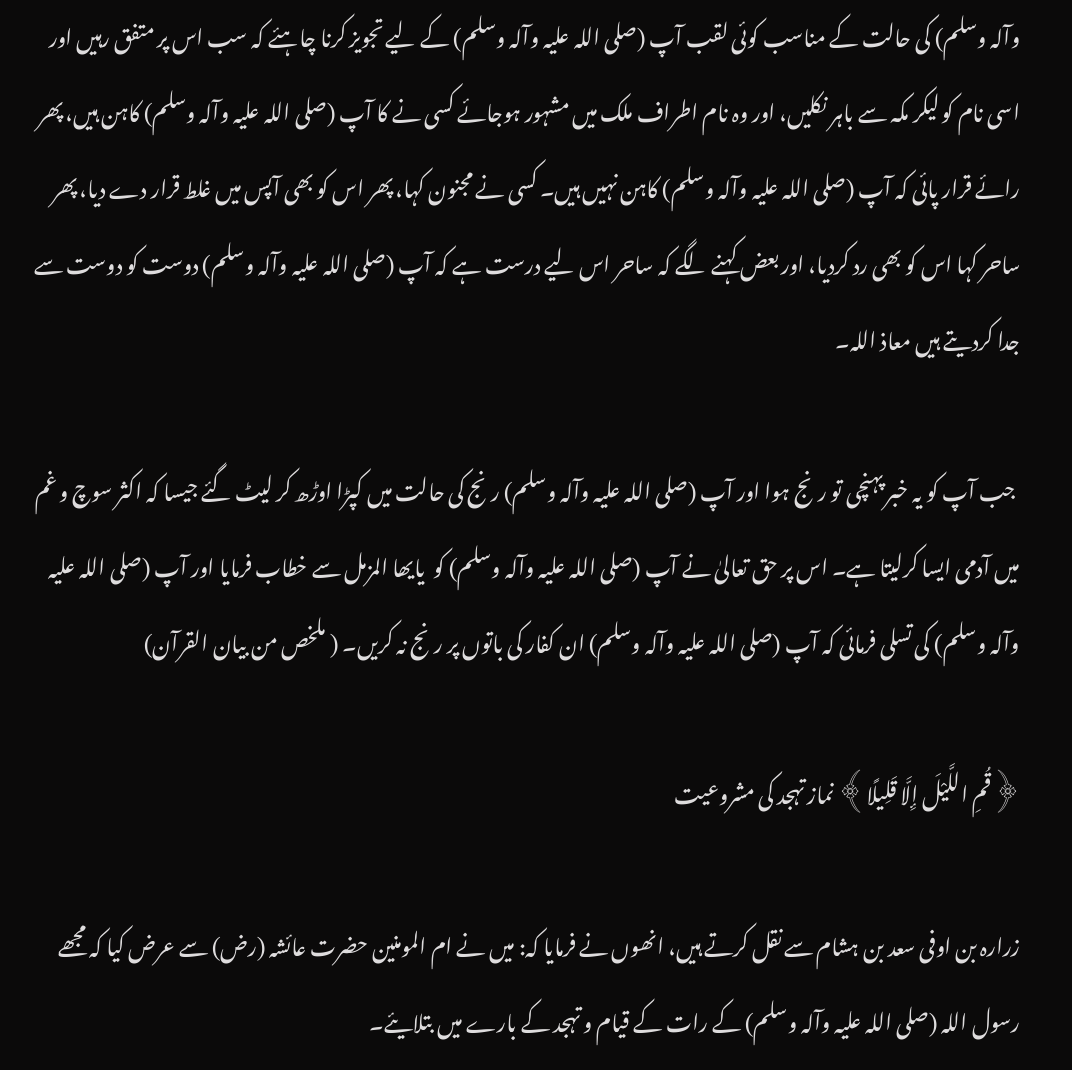وآلہ وسلم) کی حالت کے مناسب کوئی لقب آپ (صلی اللہ علیہ وآلہ وسلم) کے لیے تجویز کرنا چاہئے کہ سب اس پر متفق رہیں اور اسی نام کو لیکر مکہ سے باہر نکلیں، اور وہ نام اطراف ملک میں مشہور ہوجائے کسی نے کا آپ (صلی اللہ علیہ وآلہ وسلم) کاہن ہیں، پھر رائے قرار پائی کہ آپ (صلی اللہ علیہ وآلہ وسلم) کاہن نہیں ہیں۔ کسی نے مجنون کہا، پھر اس کو بھی آپس میں غلط قرار دے دیا، پھر ساحر کہا اس کو بھی رد کردیا، اور بعض کہنے لگے کہ ساحر اس لیے درست ہے کہ آپ (صلی اللہ علیہ وآلہ وسلم) دوست کو دوست سے جدا کردیتے ہیں معاذ اللہ۔

 جب آپ کو یہ خبر پہنچی تو رنج ہوا اور آپ (صلی اللہ علیہ وآلہ وسلم) رنج کی حالت میں کپڑا اوڑھ کر لیٹ گئے جیسا کہ اکثر سوچ و غم میں آدمی ایسا کرلیتا ہے۔ اس پر حق تعالیٰ نے آپ (صلی اللہ علیہ وآلہ وسلم) کو  یایھا المزمل سے خطاب فرمایا اور آپ (صلی اللہ علیہ وآلہ وسلم) کی تسلی فرمائی کہ آپ (صلی اللہ علیہ وآلہ وسلم) ان کفار کی باتوں پر رنج نہ کریں۔ ( ملخص من بیان القرآن)

﴿قُمِ اللَّيْلَ إِلَّا قَلِيلًا﴾ نماز تہجد کی مشروعیت

زرارہ بن اوفی سعد بن ہشام سے نقل کرتے ہیں، انھوں نے فرمایا کہ: میں نے ام المومنین حضرت عائشہ (رض) سے عرض کیا کہ مجھے رسول اللہ (صلی اللہ علیہ وآلہ وسلم) کے رات کے قیام و تہجد کے بارے میں بتلایئے۔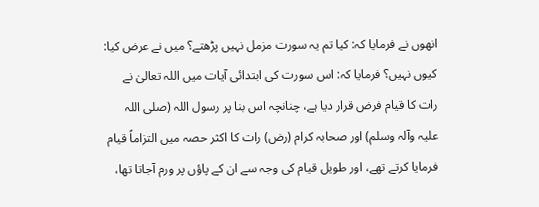انھوں نے فرمایا کہ: کیا تم یہ سورت مزمل نہیں پڑھتے؟ میں نے عرض کیا: کیوں نہیں؟ فرمایا کہ: اس سورت کی ابتدائی آیات میں اللہ تعالیٰ نے رات کا قیام فرض قرار دیا ہے، چنانچہ اس بنا پر رسول اللہ (صلی اللہ علیہ وآلہ وسلم) اور صحابہ کرام (رض) رات کا اکثر حصہ میں التزاماً قیام فرمایا کرتے تھے، اور طویل قیام کی وجہ سے ان کے پاؤں پر ورم آجاتا تھا،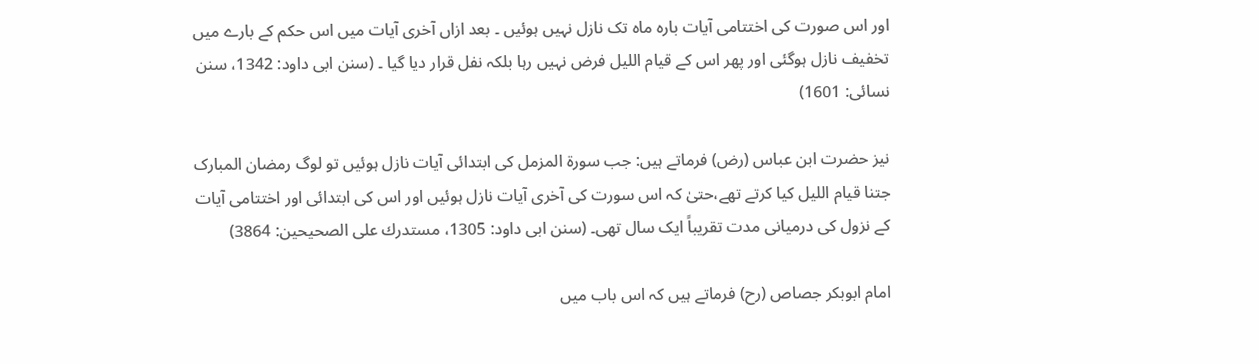اور اس صورت کی اختتامی آیات بارہ ماہ تک نازل نہیں ہوئیں ۔ بعد ازاں آخری آیات میں اس حکم کے بارے میں تخفیف نازل ہوگئی اور پھر اس کے قیام اللیل فرض نہیں رہا بلکہ نفل قرار دیا گیا ۔ (سنن ابى داود: 1342، سنن نسائى: 1601)

نیز حضرت ابن عباس (رض) فرماتے ہیں: جب سورة المزمل کی ابتدائی آیات نازل ہوئیں تو لوگ رمضان المبارک جتنا قیام اللیل کیا کرتے تھے،حتیٰ کہ اس سورت کی آخری آیات نازل ہوئیں اور اس کی ابتدائی اور اختتامی آیات کے نزول کی درمیانی مدت تقریباً ایک سال تھی۔ (سنن ابى داود: 1305، مستدرك على الصحيحين: 3864)

امام ابوبکر جصاص (رح) فرماتے ہیں کہ اس باب میں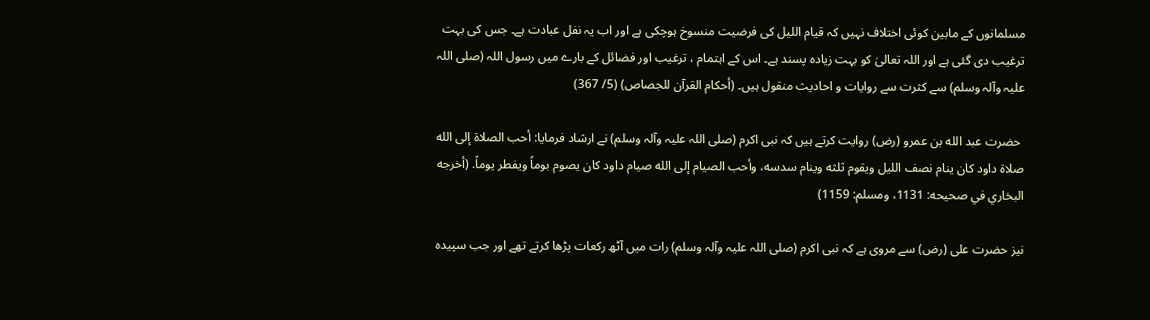مسلمانوں کے مابین کوئی اختلاف نہیں کہ قیام اللیل کی فرضیت منسوخ ہوچکی ہے اور اب یہ نفل عبادت ہے۔ جس کی بہت ترغیب دی گئی ہے اور اللہ تعالیٰ کو بہت زیادہ پسند ہے۔ اس کے اہتمام ، ترغیب اور فضائل کے بارے میں رسول اللہ (صلی اللہ علیہ وآلہ وسلم) سے کثرت سے روایات و احادیث منقول ہیں۔ (أحكام القرآن للجصاص) (5/ 367)

 حضرت عبد الله بن عمرو (رض) روایت کرتے ہیں کہ نبی اکرم (صلی اللہ علیہ وآلہ وسلم) نے ارشاد فرمایا: أحب الصلاة إلی الله صلاة داود کان ينام نصف الليل ويقوم ثلثه وينام سدسه، وأحب الصيام إلی الله صيام داود کان يصوم بوماً ويفطر يوماً. (أخرجه البخاري في صحيحه: 1131، ومسلم: 1159)

نیز حضرت علی (رض) سے مروی ہے کہ نبی اکرم (صلی اللہ علیہ وآلہ وسلم) رات میں آٹھ رکعات پڑھا کرتے تھے اور جب سپیدہ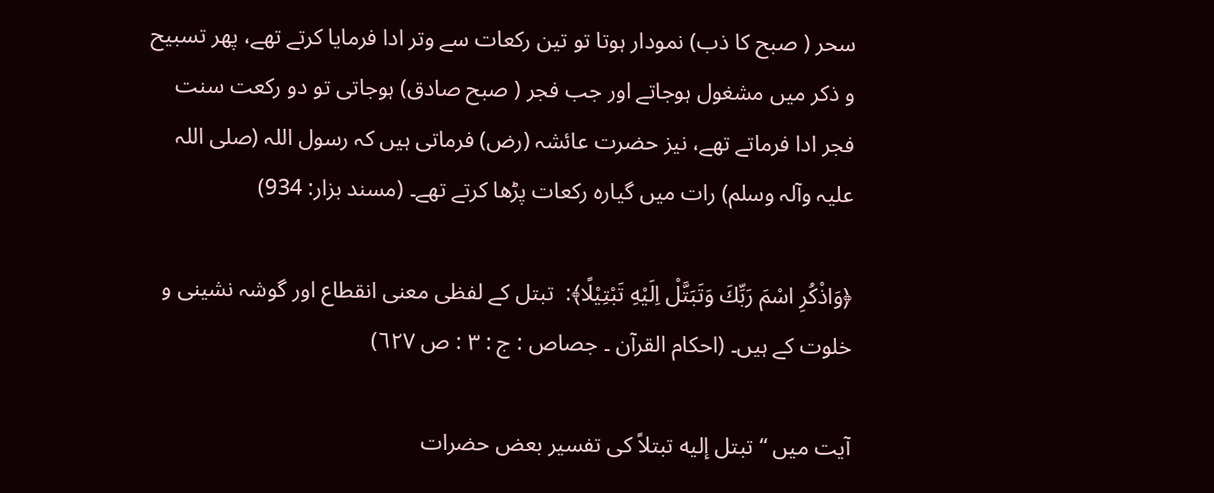سحر ( صبح کا ذب) نمودار ہوتا تو تین رکعات سے وتر ادا فرمایا کرتے تھے، پھر تسبیح و ذکر میں مشغول ہوجاتے اور جب فجر ( صبح صادق) ہوجاتی تو دو رکعت سنت فجر ادا فرماتے تھے، نیز حضرت عائشہ (رض) فرماتی ہیں کہ رسول اللہ (صلی اللہ علیہ وآلہ وسلم) رات میں گیارہ رکعات پڑھا کرتے تھے۔ (مسند بزار: 934)

﴿وَاذْكُرِ اسْمَ رَبِّكَ وَتَبَتَّلْ اِلَيْهِ تَبْتِيْلًا﴾:  تبتل کے لفظی معنی انقطاع اور گوشہ نشینی و خلوت کے ہیں۔ (احکام القرآن ۔ جصاص : ج : ٣ : ص ٦٢٧)

آیت میں “تبتل إلیه تبتلاً کی تفسیر بعض حضرات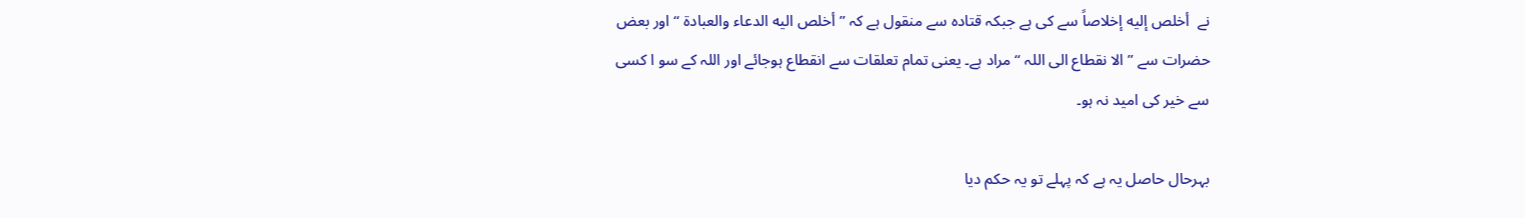نے  أخلص إليه إخلاصاً سے کی ہے جبکہ قتادہ سے منقول ہے کہ ” أخلص الیه الدعاء والعبادۃ “ اور بعض حضرات سے ” الا نقطاع الی اللہ “ مراد ہے۔ یعنی تمام تعلقات سے انقطاع ہوجائے اور اللہ کے سو ا کسی سے خیر کی امید نہ ہو۔

بہرحال حاصل یہ ہے کہ پہلے تو یہ حکم دیا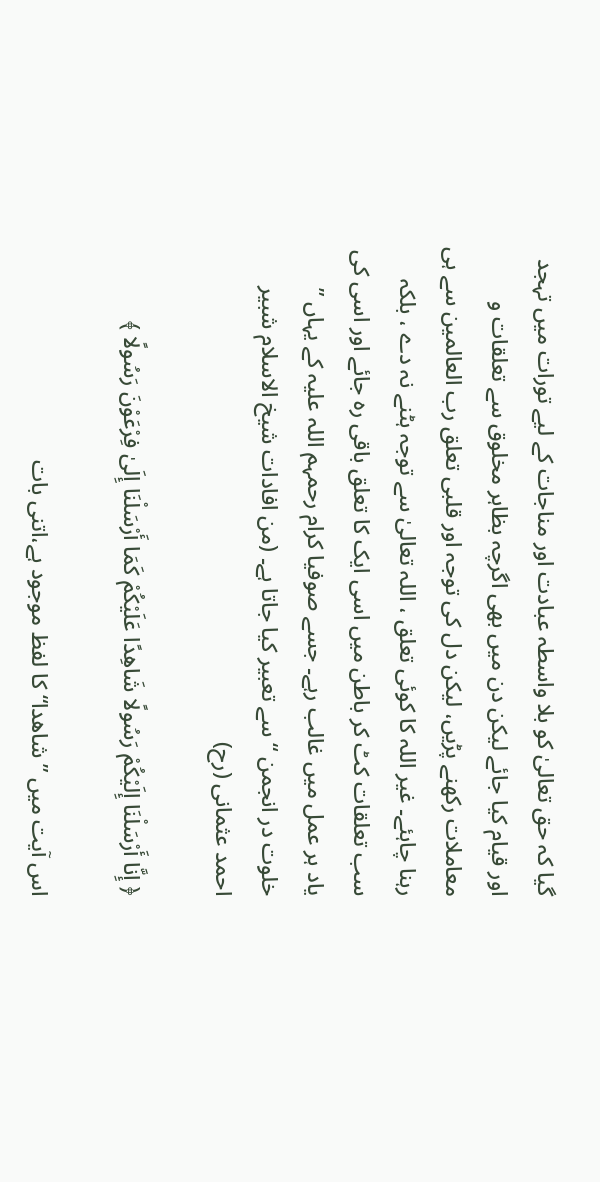گیا کہ حق تعالیٰ کو بلا واسطہ عبادت اور مناجات کے لیے تورات میں تہجد اور قیام کیا جائے لیکن دن میں بھی اگرچہ بظاہر مخلوق سے تعلقات و معاملات رکھنے پڑیں، لیکن دل کی توجہ اور قلبی تعلق رب العالمین سے ہی رہنا چاہئے۔ غیر اللہ کا کوئی تعلق ، اللہ تعالیٰ سے توجہ ہٹنے نہ دے ، بلکہ سب تعلقات کٹ کر باطن میں اسی ایک کا تعلق باقی رہ جائے اور اسی کی یاد ہر عمل میں غالب رہے۔ جسے صوفیا کرام رحمہم اللہ علیہ کے یہاں ” خلوت در انجمن “ سے تعبیر کیا جاتا ہے۔ (من افادات شیخ الاسلام شبیر احمد عثمانی (رح)

﴿ إِنَّا أَرْسَلْنَا إِلَيْكُمْ رَسُولًا شَاهِدًا عَلَيْكُمْ كَمَا أَرْسَلْنَا إِلَىٰ فِرْعَوْنَ رَسُولًا ﴾

اس آیت میں ”شاھدا“ کا لفظ موجود ہے،اتنی بات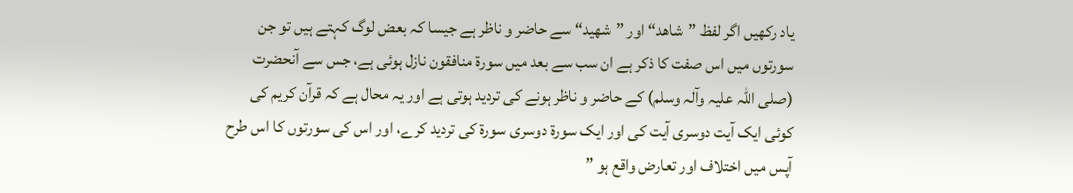یاد رکھیں اگر لفظ ”شاھد“ اور ”شھید“ سے حاضر و ناظر ہے جيسا كہ بعض لوگ كہتے ہيں تو جن سورتوں میں اس صفت کا ذکر ہے ان سب سے بعد میں سورة منافقون نازل ہوئی ہے، جس سے آنحضرت (صلی اللہ علیہ وآلہ وسلم) کے حاضر و ناظر ہونے کی تردید ہوتی ہے اور یہ محال ہے کہ قرآن کریم کی کوئی ایک آیت دوسری آیت کی اور ایک سورة دوسری سورة کی تردید کرے، اور اس کی سورتوں کا اس طرح آپس میں اختلاف اور تعارض واقع ہو ”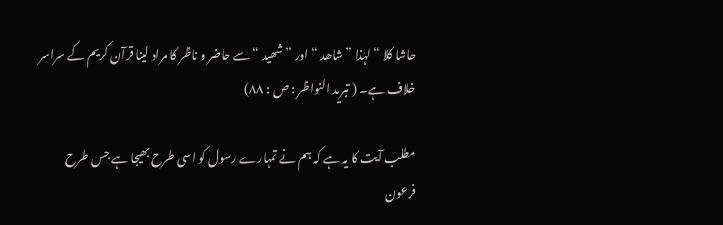حاشا کلا “ لہٰذا ” شاھد “ اور ” شھید “ سے حاضر و ناظر کا مراد لینا قرآن کریم کے سراسر خلاف ہے۔ ( تبرید النواظر : ص : ٨٨)

مطلب آیت کا یہ ہے کہ ہم نے تمہارے رسول کو اسی طرح بھیجا ہے جس طرح فرعون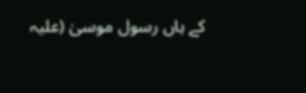کے ہاں رسول موسیٰ (علیہ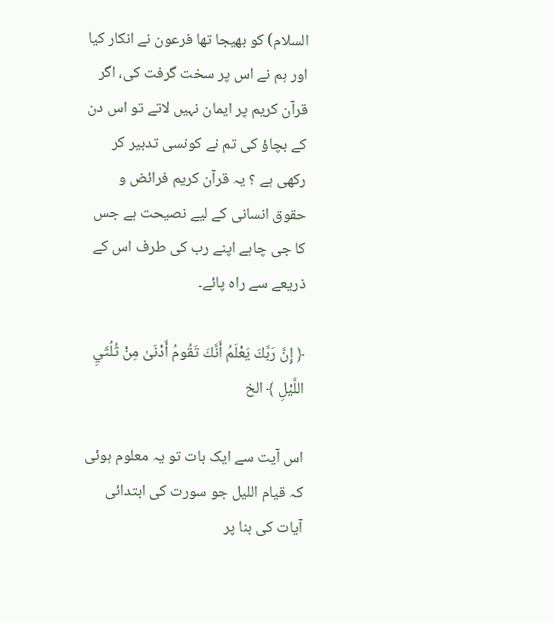السلام) کو بھیجا تھا فرعون نے انکار کیا اور ہم نے اس پر سخت گرفت کی، اگر قرآن کریم پر ایمان نہیں لاتے تو اس دن کے بچاؤ کی تم نے کونسی تدبیر کر رکھی ہے ؟ یہ قرآن کریم فرائض و حقوق انسانی کے لیے نصیحت ہے جس کا جی چاہے اپنے رب کی طرف اس کے ذریعے سے راہ پائے۔

﴿ إِنَّ رَبَّكَ يَعْلَمُ أَنَّكَ تَقُومُ أَدْنَىٰ مِنْ ثُلُثَيِ اللَّيْلِ ﴾ الخ

اس آیت سے ایک بات تو یہ معلوم ہوئی کہ قیام اللیل جو سورت کی ابتدائی آیات کی بنا پر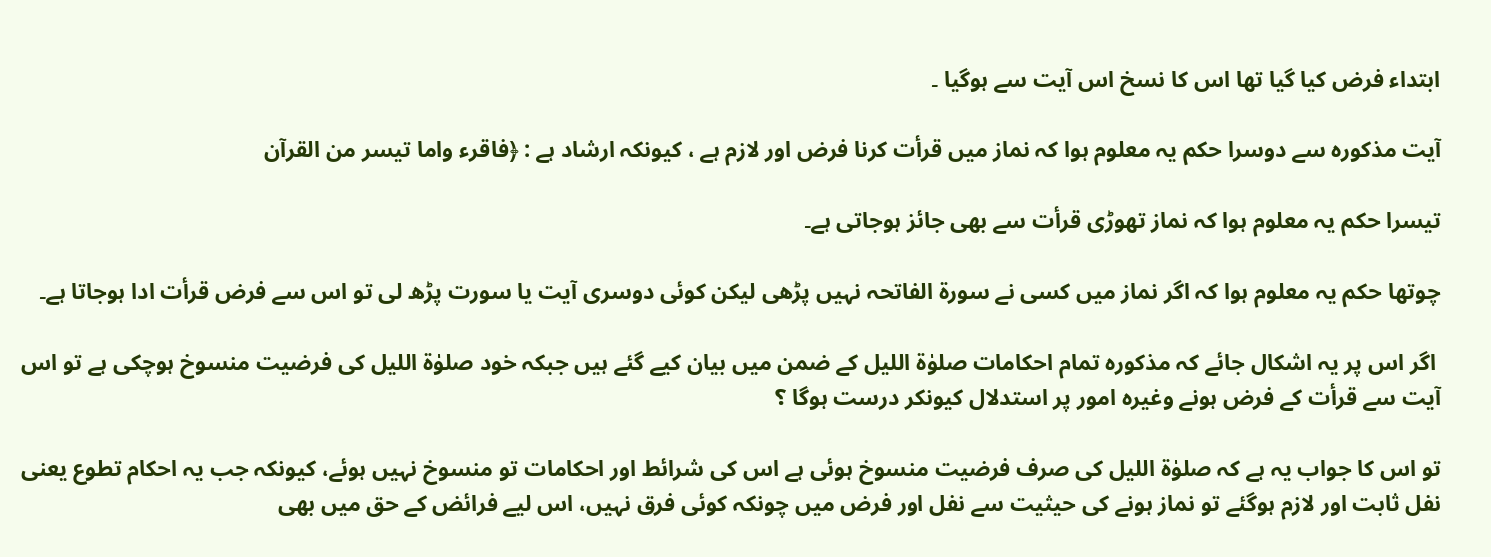ابتداء فرض کیا گیا تھا اس کا نسخ اس آیت سے ہوگیا ۔

آیت مذکورہ سے دوسرا حکم یہ معلوم ہوا کہ نماز میں قرأت کرنا فرض اور لازم ہے ، کیونکہ ارشاد ہے : ﴿فاقرء واما تیسر من القرآن

تیسرا حکم یہ معلوم ہوا کہ نماز تھوڑی قرأت سے بھی جائز ہوجاتی ہے۔

چوتھا حکم یہ معلوم ہوا کہ اگر نماز میں کسی نے سورة الفاتحہ نہیں پڑھی لیکن کوئی دوسری آیت یا سورت پڑھ لی تو اس سے فرض قرأت ادا ہوجاتا ہے۔

 اگر اس پر یہ اشکال جائے کہ مذکورہ تمام احکامات صلوٰۃ اللیل کے ضمن میں بیان کیے گئے ہیں جبکہ خود صلوٰۃ اللیل کی فرضیت منسوخ ہوچکی ہے تو اس آیت سے قرأت کے فرض ہونے وغیرہ امور پر استدلال کیونکر درست ہوگا ؟

تو اس کا جواب یہ ہے کہ صلوٰۃ اللیل کی صرف فرضیت منسوخ ہوئی ہے اس کی شرائط اور احکامات تو منسوخ نہیں ہوئے، کیونکہ جب یہ احکام تطوع یعنی نفل ثابت اور لازم ہوگئے تو نماز ہونے کی حیثیت سے نفل اور فرض میں چونکہ کوئی فرق نہیں، اس لیے فرائض کے حق میں بھی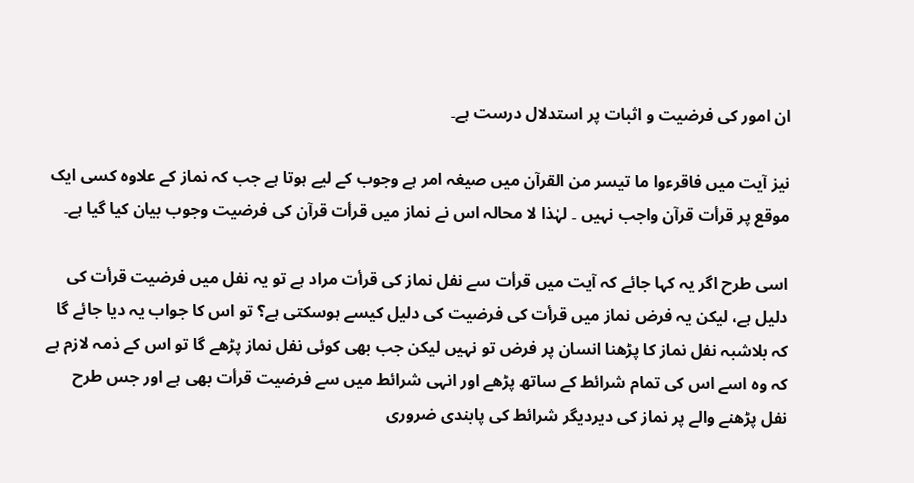ان امور کی فرضیت و اثبات پر استدلال درست ہے۔

نیز آیت میں فاقرءوا ما تیسر من القرآن میں صیغہ امر ہے وجوب کے لیے ہوتا ہے جب کہ نماز کے علاوہ کسی ایک موقع پر قرأت قرآن واجب نہیں ۔ لہٰذا لا محالہ اس نے نماز میں قرأت قرآن کی فرضیت وجوب بیان کیا گیا ہے۔

اسی طرح اگر یہ کہا جائے کہ آیت میں قرأت سے نفل نماز کی قرأت مراد ہے تو یہ نفل میں فرضیت قرأت کی دلیل ہے، لیکن یہ فرض نماز میں قرأت کی فرضیت کی دلیل کیسے ہوسکتی ہے؟ تو اس کا جواب یہ دیا جائے گا کہ بلاشبہ نفل نماز کا پڑھنا انسان پر فرض تو نہیں لیکن جب بھی کوئی نفل نماز پڑھے گا تو اس کے ذمہ لازم ہے کہ وہ اسے اس کی تمام شرائط کے ساتھ پڑھے اور انہی شرائط میں سے فرضیت قرأت بھی ہے اور جس طرح نفل پڑھنے والے پر نماز کی دیردیگر شرائط کی پابندی ضروری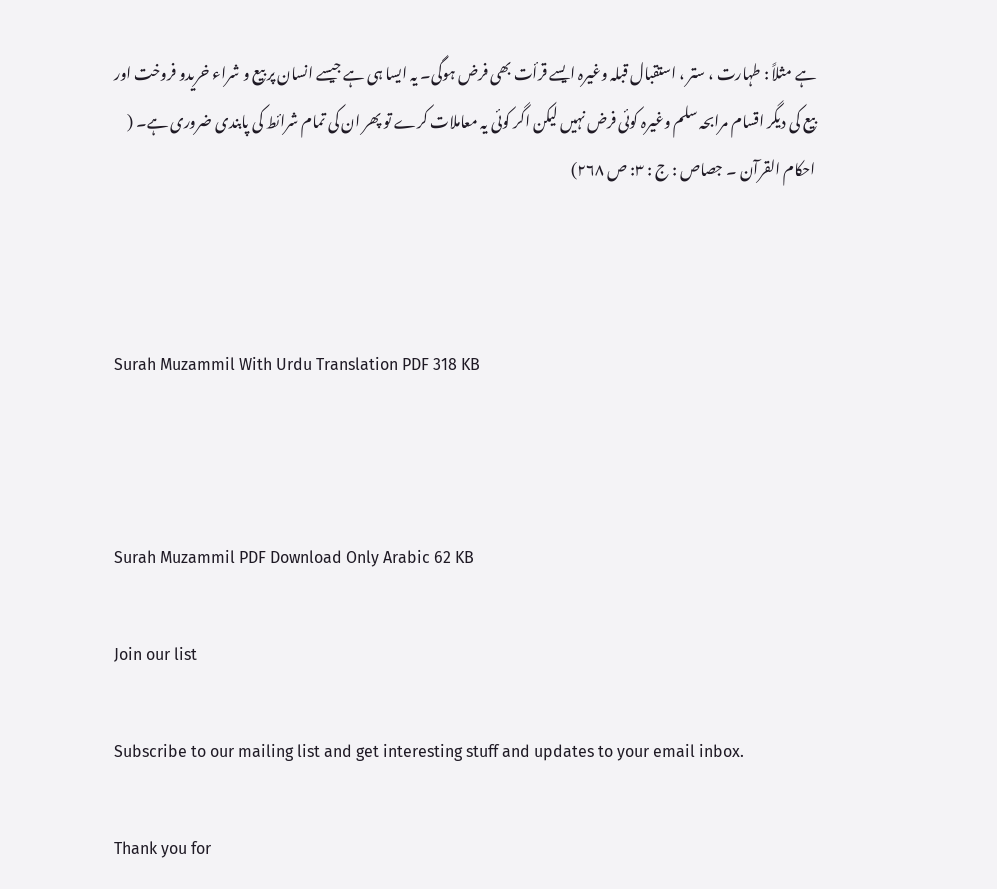ہے مثلاً : طہارت ، ستر ، استقبال قبلہ وغیرہ ایسے قرأت بھی فرض ہوگی۔ یہ ایسا ہی ہے جیسے انسان پر بیع و شراء خریدو فروخت اور بیع کی دیگر اقسام مرابحہ سلم وغیرہ کوئی فرض نہیں لیکن اگر کوئی یہ معاملات کرے تو پھر ان کی تمام شرائط کی پابندی ضروری ہے۔ ( احکام القرآن ۔ جصاص : ج : ٣: ص ٢٦٨)



Surah Muzammil With Urdu Translation PDF 318 KB



Surah Muzammil PDF Download Only Arabic 62 KB

Join our list

Subscribe to our mailing list and get interesting stuff and updates to your email inbox.

Thank you for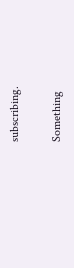subscribing.

Something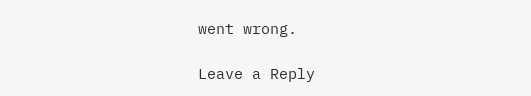went wrong.

Leave a Reply